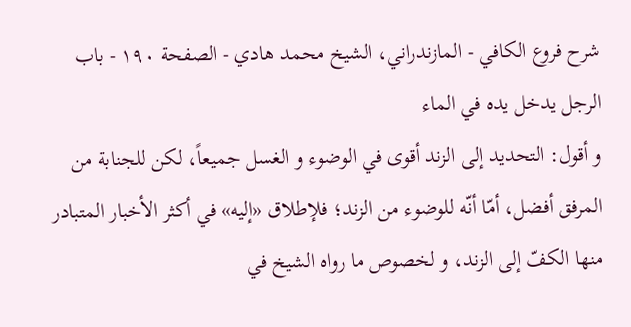شرح فروع الكافي - المازندراني، الشيخ محمد هادي - الصفحة ١٩٠ - باب الرجل يدخل يده في الماء
و أقول: التحديد إلى الزند أقوى في الوضوء و الغسل جميعاً، لكن للجنابة من المرفق أفضل، أمّا أنّه للوضوء من الزند؛ فلإطلاق «إليه» في أكثر الأخبار المتبادر منها الكفّ إلى الزند، و لخصوص ما رواه الشيخ في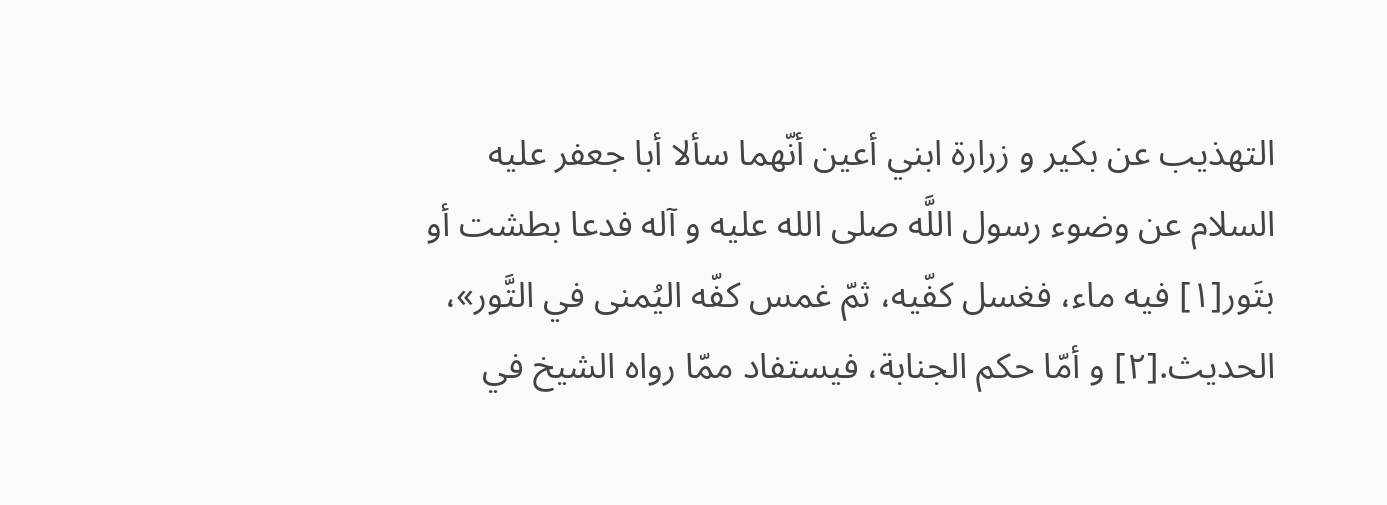التهذيب عن بكير و زرارة ابني أعين أنّهما سألا أبا جعفر عليه السلام عن وضوء رسول اللَّه صلى الله عليه و آله فدعا بطشت أو بتَور[١] فيه ماء، فغسل كفّيه، ثمّ غمس كفّه اليُمنى في التَّور»، الحديث.[٢] و أمّا حكم الجنابة، فيستفاد ممّا رواه الشيخ في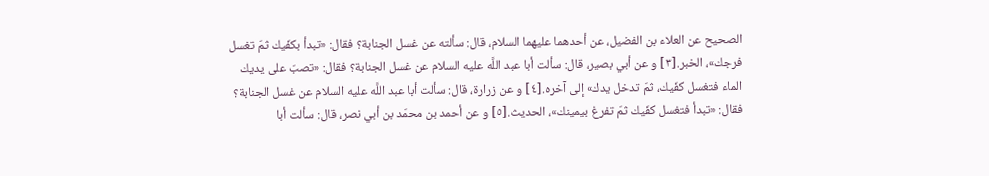الصحيح عن العلاء بن الفضيل، عن أحدهما عليهما السلام، قال: سألته عن غسل الجنابة؟ فقال: «تبدأ بكفّيك ثمّ تغسل فرجك»، الخبر.[٣] و عن أبي بصير، قال: سألت أبا عبد اللَّه عليه السلام عن غسل الجنابة؟ فقال: «تصبّ على يديك الماء فتغسل كفّيك، ثمّ تدخل يدك» إلى آخره.[٤] و عن زرارة، قال: سألت أبا عبد اللَّه عليه السلام عن غسل الجنابة؟ فقال: «تبدأ فتغسل كفّيك ثمّ تفرغ بيمينك»، الحديث.[٥] و عن أحمد بن محمّد بن أبي نصر، قال: سألت أبا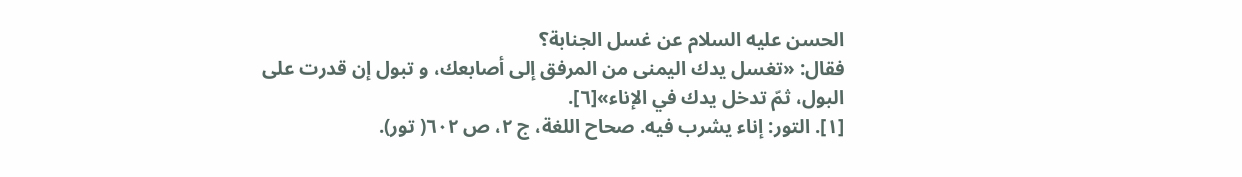الحسن عليه السلام عن غسل الجنابة؟
فقال: «تغسل يدك اليمنى من المرفق إلى أصابعك، و تبول إن قدرت على البول، ثمّ تدخل يدك في الإناء»[٦].
[١]. التور: إناء يشرب فيه. صحاح اللغة، ج ٢، ص ٦٠٢( تور).